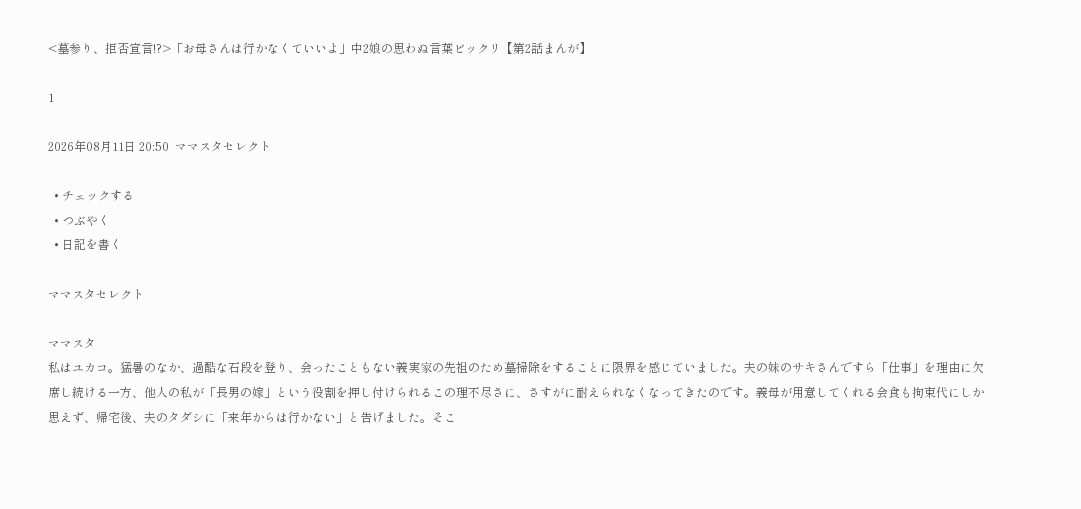<墓参り、拒否宣言!?>「お母さんは行かなくていいよ」中2娘の思わぬ言葉ビックリ【第2話まんが】

1

2026年08月11日 20:50  ママスタセレクト

  • チェックする
  • つぶやく
  • 日記を書く

ママスタセレクト

ママスタ
私はユカコ。猛暑のなか、過酷な石段を登り、会ったこともない義実家の先祖のため墓掃除をすることに限界を感じていました。夫の妹のサキさんですら「仕事」を理由に欠席し続ける一方、他人の私が「長男の嫁」という役割を押し付けられるこの理不尽さに、さすがに耐えられなくなってきたのです。義母が用意してくれる会食も拘束代にしか思えず、帰宅後、夫のタダシに「来年からは行かない」と告げました。そこ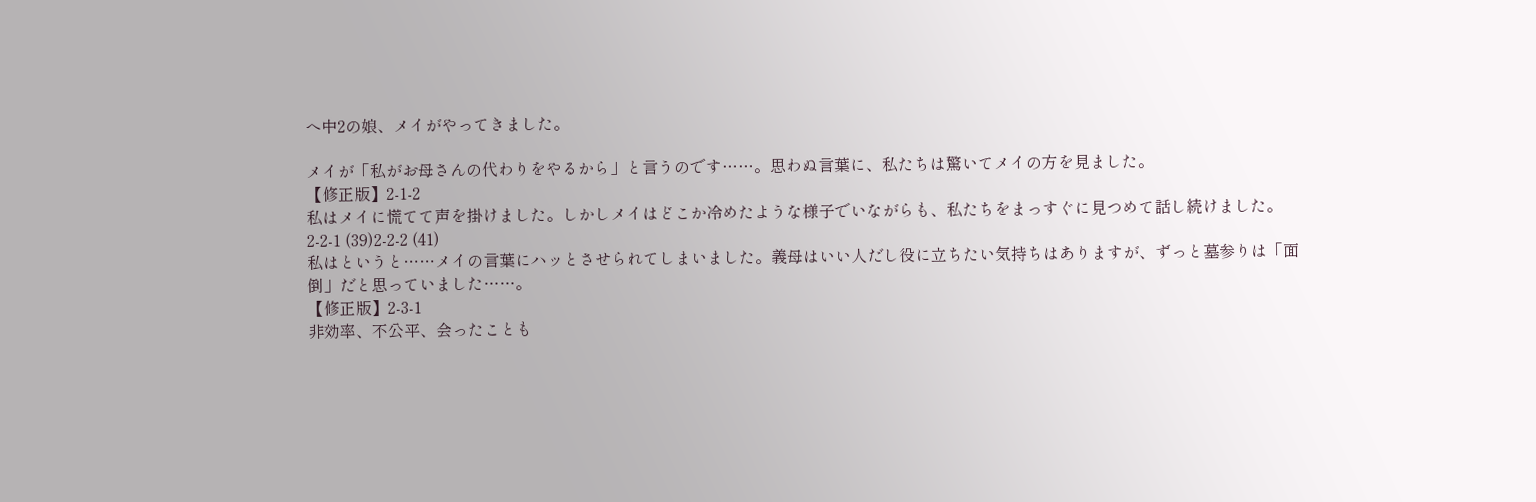へ中2の娘、メイがやってきました。

メイが「私がお母さんの代わりをやるから」と言うのです……。思わぬ言葉に、私たちは驚いてメイの方を見ました。
【修正版】2-1-2
私はメイに慌てて声を掛けました。しかしメイはどこか冷めたような様子でいながらも、私たちをまっすぐに見つめて話し続けました。
2-2-1 (39)2-2-2 (41)
私はというと……メイの言葉にハッとさせられてしまいました。義母はいい人だし役に立ちたい気持ちはありますが、ずっと墓参りは「面倒」だと思っていました……。
【修正版】2-3-1
非効率、不公平、会ったことも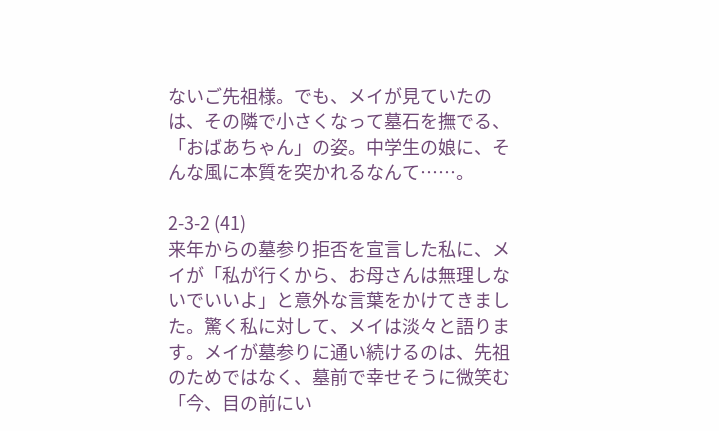ないご先祖様。でも、メイが見ていたのは、その隣で小さくなって墓石を撫でる、「おばあちゃん」の姿。中学生の娘に、そんな風に本質を突かれるなんて……。

2-3-2 (41)
来年からの墓参り拒否を宣言した私に、メイが「私が行くから、お母さんは無理しないでいいよ」と意外な言葉をかけてきました。驚く私に対して、メイは淡々と語ります。メイが墓参りに通い続けるのは、先祖のためではなく、墓前で幸せそうに微笑む「今、目の前にい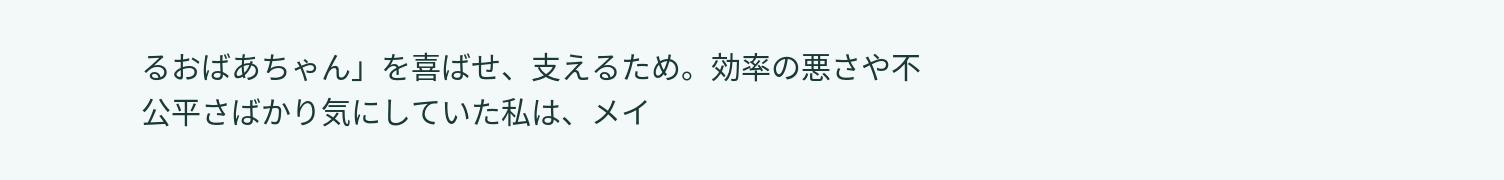るおばあちゃん」を喜ばせ、支えるため。効率の悪さや不公平さばかり気にしていた私は、メイ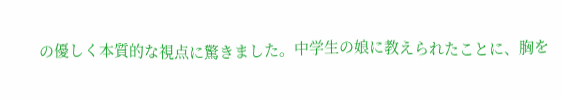の優しく本質的な視点に驚きました。中学生の娘に教えられたことに、胸を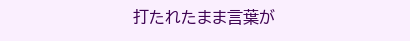打たれたまま言葉が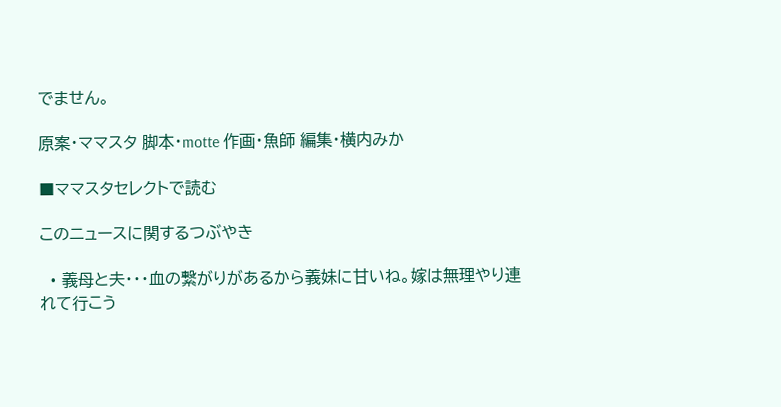でません。

原案・ママスタ 脚本・motte 作画・魚師 編集・横内みか

■ママスタセレクトで読む

このニュースに関するつぶやき

  • 義母と夫・・・血の繋がりがあるから義妹に甘いね。嫁は無理やり連れて行こう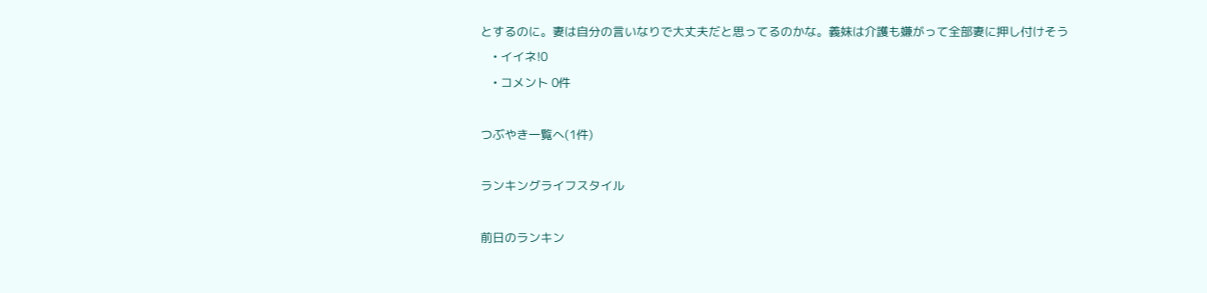とするのに。妻は自分の言いなりで大丈夫だと思ってるのかな。義妹は介護も嫌がって全部妻に押し付けそう
    • イイネ!0
    • コメント 0件

つぶやき一覧へ(1件)

ランキングライフスタイル

前日のランキン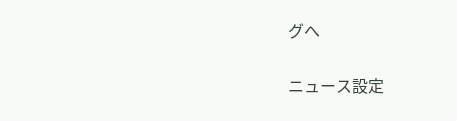グへ

ニュース設定